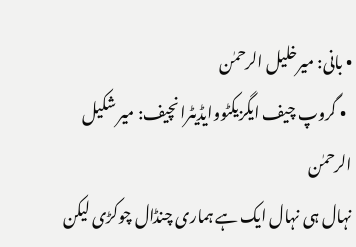• بانی: میرخلیل الرحمٰن
  • گروپ چیف ایگزیکٹووایڈیٹرانچیف: میر شکیل الرحمٰن
نہال ہی نہال ایک ہے ہماری چنڈال چوکڑی لیکن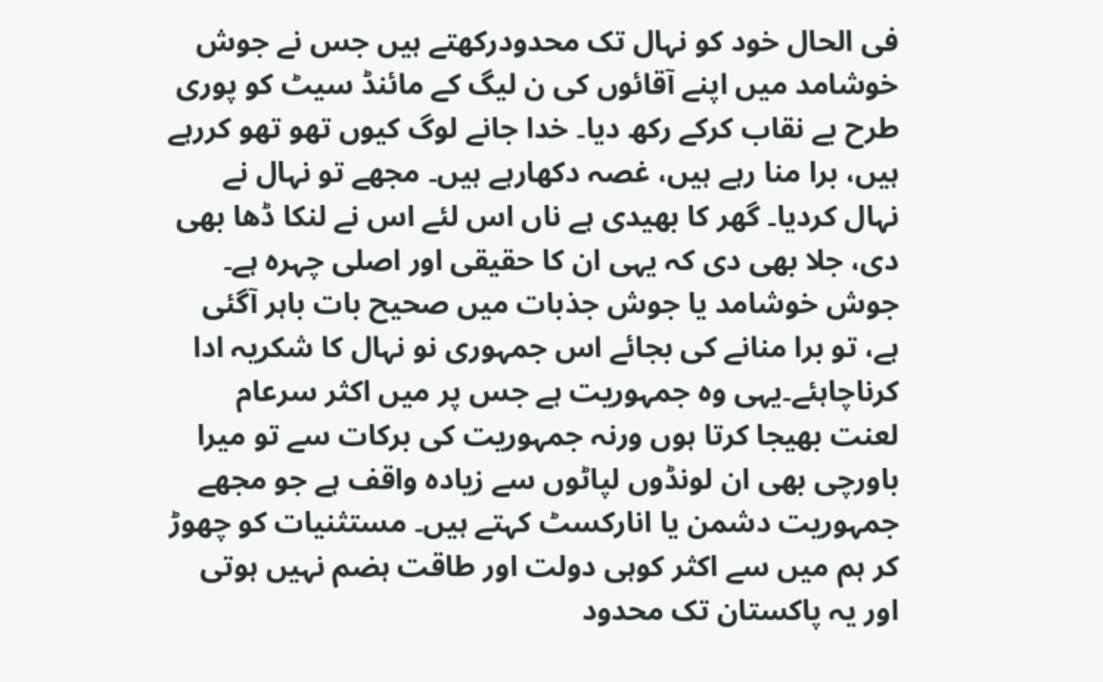فی الحال خود کو نہال تک محدودرکھتے ہیں جس نے جوش خوشامد میں اپنے آقائوں کی ن لیگ کے مائنڈ سیٹ کو پوری طرح بے نقاب کرکے رکھ دیا۔ خدا جانے لوگ کیوں تھو تھو کررہے ہیں، برا منا رہے ہیں، غصہ دکھارہے ہیں۔ مجھے تو نہال نے نہال کردیا۔ گھر کا بھیدی ہے ناں اس لئے اس نے لنکا ڈھا بھی دی، جلا بھی دی کہ یہی ان کا حقیقی اور اصلی چہرہ ہے۔ جوش خوشامد یا جوش جذبات میں صحیح بات باہر آگئی ہے، تو برا منانے کی بجائے اس جمہوری نو نہال کا شکریہ ادا کرناچاہئے۔یہی وہ جمہوریت ہے جس پر میں اکثر سرعام لعنت بھیجا کرتا ہوں ورنہ جمہوریت کی برکات سے تو میرا باورچی بھی ان لونڈوں لپاٹوں سے زیادہ واقف ہے جو مجھے جمہوریت دشمن یا انارکسٹ کہتے ہیں۔ مستثنیات کو چھوڑ کر ہم میں سے اکثر کوہی دولت اور طاقت ہضم نہیں ہوتی اور یہ پاکستان تک محدود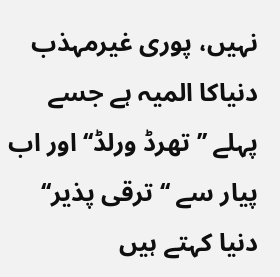نہیں، پوری غیرمہذب دنیاکا المیہ ہے جسے پہلے ’’تھرڈ ورلڈ‘‘ اور اب پیار سے ‘‘ ترقی پذیر‘‘ دنیا کہتے ہیں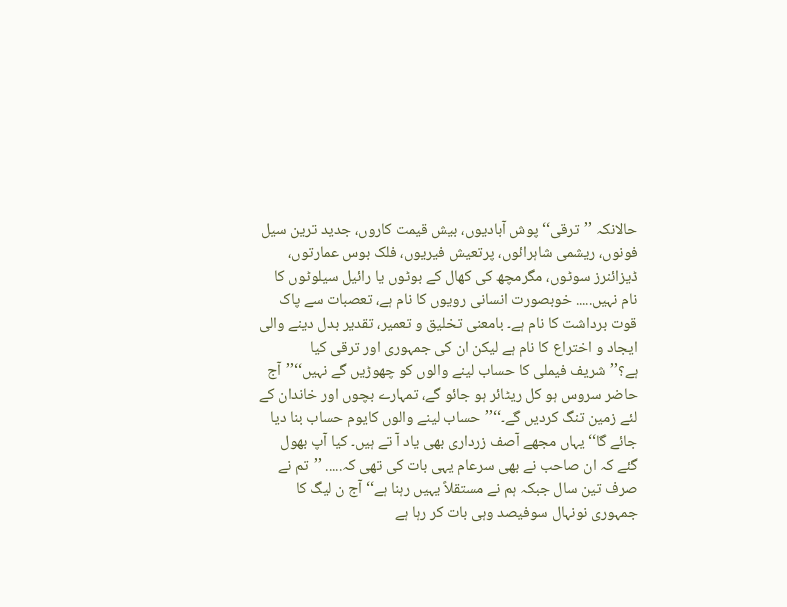حالانکہ ’’ترقی‘‘پوش آبادیوں، بیش قیمت کاروں، جدید ترین سیل فونوں، ریشمی شاہرائوں، پرتعیش فیریوں، فلک بوس عمارتوں، ڈیزائنرز سوٹوں، مگرمچھ کی کھال کے بوٹوں یا رائیل سیلوٹوں کا نام نہیں..... خوبصورت انسانی رویوں کا نام ہے، تعصبات سے پاک قوت برداشت کا نام ہے۔ بامعنی تخلیق و تعمیر، تقدیر بدل دینے والی ایجاد و اختراع کا نام ہے لیکن ان کی جمہوری اور ترقی کیا ہے؟’’شریف فیملی کا حساب لینے والوں کو چھوڑیں گے نہیں‘‘’’آج حاضر سروس ہو کل ریٹائر ہو جائو گے، تمہارے بچوں اور خاندان کے لئے زمین تنگ کردیں گے۔‘‘’’حساب لینے والوں کایوم حساب بنا دیا جائے گا‘‘یہاں مجھے آصف زرداری بھی یاد آ تے ہیں۔ کیا آپ بھول گئے کہ ان صاحب نے بھی سرعام یہی بات کی تھی کہ..... ’’تم نے صرف تین سال جبکہ ہم نے مستقلاً یہیں رہنا ہے‘‘ آج ن لیگ کا جمہوری نونہال سوفیصد وہی بات کر رہا ہے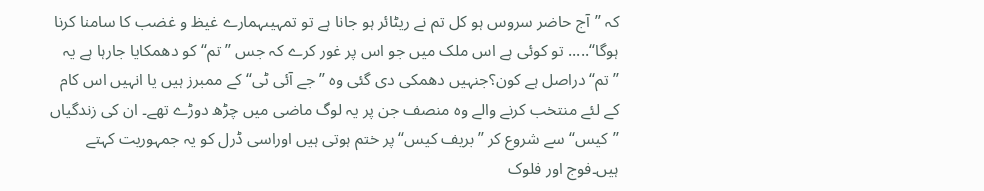کہ ’’آج حاضر سروس ہو کل تم نے ریٹائر ہو جانا ہے تو تمہیںہمارے غیظ و غضب کا سامنا کرنا ہوگا‘‘..... تو کوئی ہے اس ملک میں جو اس پر غور کرے کہ جس ’’تم‘‘کو دھمکایا جارہا ہے یہ ’’تم‘‘ دراصل ہے کون؟جنہیں دھمکی دی گئی وہ ’’جے آئی ٹی‘‘ کے ممبرز ہیں یا انہیں اس کام کے لئے منتخب کرنے والے وہ منصف جن پر یہ لوگ ماضی میں چڑھ دوڑے تھے۔ ان کی زندگیاں ’’کیس‘‘ سے شروع کر ’’بریف کیس‘‘ پر ختم ہوتی ہیں اوراسی ڈرل کو یہ جمہوریت کہتے ہیں۔فوج اور فلوک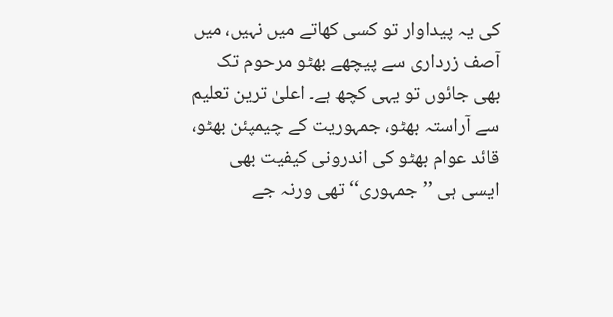کی یہ پیداوار تو کسی کھاتے میں نہیں، میں آصف زرداری سے پیچھے بھٹو مرحوم تک بھی جائوں تو یہی کچھ ہے۔ اعلیٰ ترین تعلیم سے آراستہ بھٹو، جمہوریت کے چیمپئن بھٹو، قائد عوام بھٹو کی اندرونی کیفیت بھی ایسی ہی ’’جمہوری‘‘ تھی ورنہ جے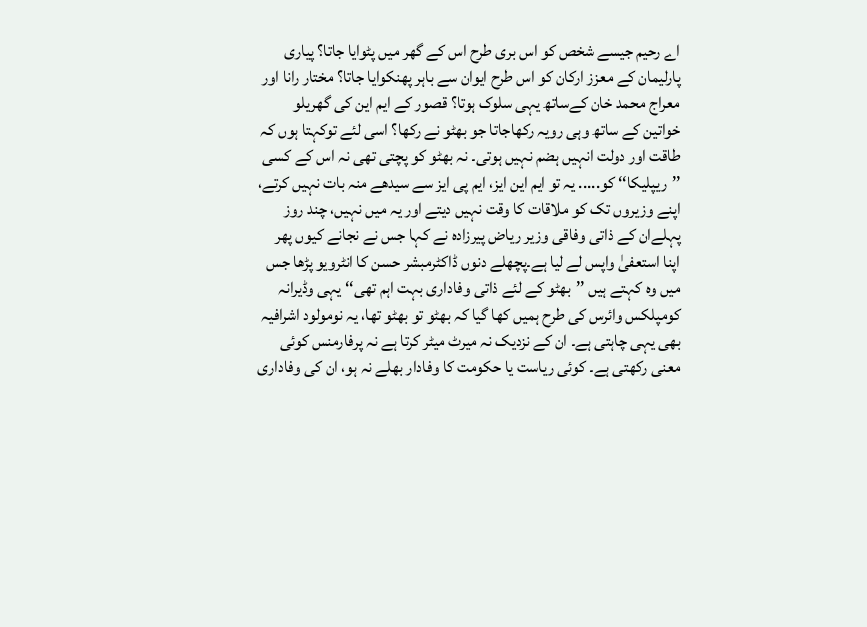اے رحیم جیسے شخص کو اس بری طرح اس کے گھر میں پٹوایا جاتا؟ پیاری پارلیمان کے معزز ارکان کو اس طرح ایوان سے باہر پھنکوایا جاتا؟ مختار رانا اور معراج محمد خان کےساتھ یہی سلوک ہوتا؟ قصور کے ایم این کی گھریلو خواتین کے ساتھ وہی رویہ رکھاجاتا جو بھٹو نے رکھا؟ اسی لئے توکہتا ہوں کہ طاقت اور دولت انہیں ہضم نہیں ہوتی۔ نہ بھٹو کو پچتی تھی نہ اس کے کسی ’’ریپلیکا‘‘ کو..... یہ تو ایم این ایز، ایم پی ایز سے سیدھے منہ بات نہیں کرتے، اپنے وزیروں تک کو ملاقات کا وقت نہیں دیتے اور یہ میں نہیں، چند روز پہلےان کے ذاتی وفاقی وزیر ریاض پیرزادہ نے کہا جس نے نجانے کیوں پھر اپنا استعفیٰ واپس لے لیا ہے۔پچھلے دنوں ڈاکٹرمبشر حسن کا انٹرویو پڑھا جس میں وہ کہتے ہیں ’’بھٹو کے لئے ذاتی وفاداری بہت اہم تھی‘‘ یہی وڈیرانہ کومپلکس وائرس کی طرح ہمیں کھا گیا کہ بھٹو تو بھٹو تھا، یہ نومولود اشرافیہ بھی یہی چاہتی ہے۔ ان کے نزدیک نہ میرٹ میٹر کرتا ہے نہ پرفارمنس کوئی معنی رکھتی ہے۔ کوئی ریاست یا حکومت کا وفادار بھلے نہ ہو، ان کی وفاداری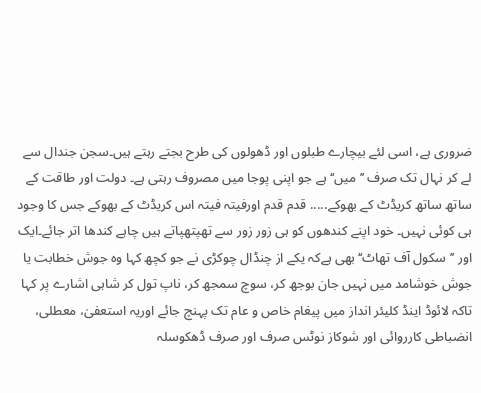ضروری ہے، اسی لئے بیچارے طبلوں اور ڈھولوں کی طرح بجتے رہتے ہیں۔سجن جندال سے لے کر نہال تک صرف ’’میں‘‘ ہے جو اپنی پوجا میں مصروف رہتی ہے۔ دولت اور طاقت کے ساتھ ساتھ کریڈٹ کے بھوکے..... قدم قدم اورفیتہ فیتہ اس کریڈٹ کے بھوکے جس کا وجود ہی کوئی نہیں۔ خود اپنے کندھوں کو ہی زور زور سے تھپتھپاتے ہیں چاہے کندھا اتر جائے۔ایک اور ’’سکول آف تھاٹ‘‘ بھی ہےکہ یکے از چنڈال چوکڑی نے جو کچھ کہا وہ جوش خطابت یا جوش خوشامد میں نہیں جان بوجھ کر، سوچ سمجھ کر، ناپ تول کر شاہی اشارے پر کہا تاکہ لائوڈ اینڈ کلیئر انداز میں پیغام خاص و عام تک پہنچ جائے اوریہ استعفیٰ، معطلی، انضباطی کارروائی اور شوکاز نوٹس صرف اور صرف ڈھکوسلہ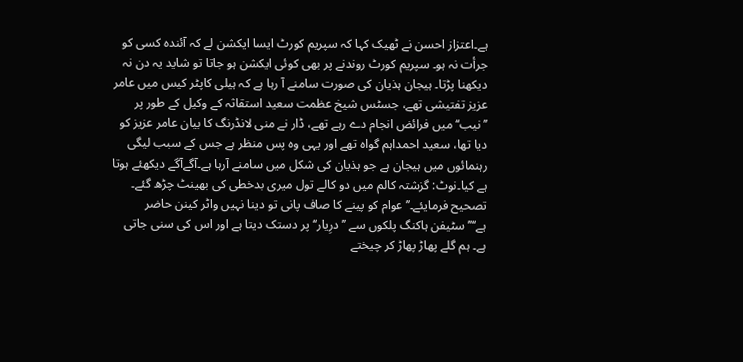ہے۔اعتزاز احسن نے ٹھیک کہا کہ سپریم کورٹ ایسا ایکشن لے کہ آئندہ کسی کو جرأت نہ ہو۔ سپریم کورٹ روندنے پر بھی کوئی ایکشن ہو جاتا تو شاید یہ دن نہ دیکھنا پڑتا۔ ہیجان ہذیان کی صورت سامنے آ رہا ہے کہ ہیلی کاپٹر کیس میں عامر عزیز تفتیشی تھے، جسٹس شیخ عظمت سعید استقاثہ کے وکیل کے طور پر ’’نیب‘‘میں فرائض انجام دے رہے تھے، ڈار نے منی لانڈرنگ کا بیان عامر عزیز کو دیا تھا، سعید احمداہم گواہ تھے اور یہی وہ پس منظر ہے جس کے سبب لیگی رہنمائوں میں ہیجان ہے جو ہذیان کی شکل میں سامنے آرہا ہے۔آگےآگے دیکھئے ہوتا ہے کیا۔نوٹ: گزشتہ کالم میں دو کالے تول میری بدخطی کی بھینٹ چڑھ گئے۔ تصحیح فرمایئے۔’’عوام کو پینے کا صاف پانی تو دینا نہیں واٹر کینن حاضر ہے‘‘’’سٹیفن ہاکنگ پلکوں سے ’’درِیار‘‘ پر دستک دیتا ہے اور اس کی سنی جاتی ہے۔ ہم گلے پھاڑ پھاڑ کر چیختے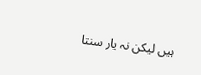ہیں لیکن نہ یار سنتا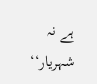ہے نہ شہریار‘‘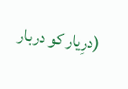(درِیار کو دربار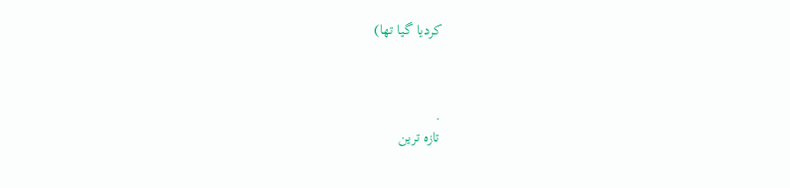کردیا گیا تھا)



.
تازہ ترین